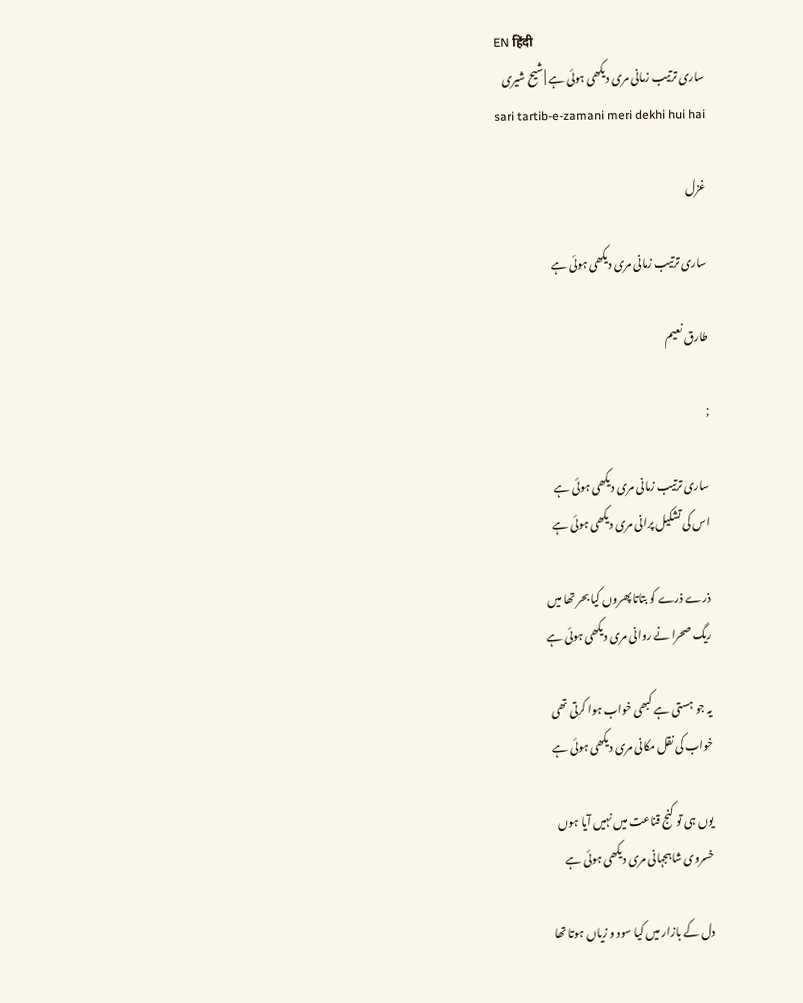EN हिंदी
ساری ترتیب زمانی مری دیکھی ہوئی ہے | شیح شیری
sari tartib-e-zamani meri dekhi hui hai

غزل

ساری ترتیب زمانی مری دیکھی ہوئی ہے

طارق نعیم

;

ساری ترتیب زمانی مری دیکھی ہوئی ہے
اس کی تشکیل پرانی مری دیکھی ہوئی ہے

ذرے ذرے کو بتاتا پھروں کیا بحر تھا میں
ریگ صحرا نے روانی مری دیکھی ہوئی ہے

یہ جو ہستی ہے کبھی خواب ہوا کرتی تھی
خواب کی نقل مکانی مری دیکھی ہوئی ہے

یوں ہی تو کنج قناعت میں نہیں آیا ہوں
خسروی شاہجہانی مری دیکھی ہوئی ہے

دل کے بازار میں کیا سود و زیاں ہوتا تھا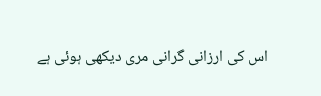اس کی ارزانی گرانی مری دیکھی ہوئی ہے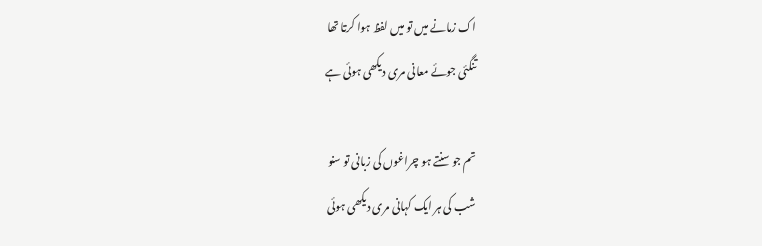اک زمانے میں تو میں لفظ ہوا کرتا تھا
تنگئی جوئے معانی مری دیکھی ہوئی ہے

تم جو سنتے ہو چراغوں کی زبانی تو سنو
شب کی ہر ایک کہانی مری دیکھی ہوئی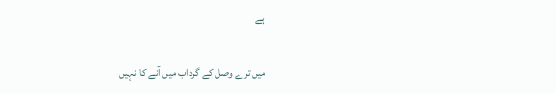ہے

میں ترے وصل کے گرداب میں آنے کا نہیں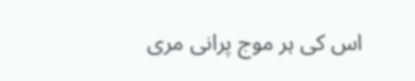اس کی ہر موج پرانی مری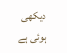دیکھی ہوئی ہے